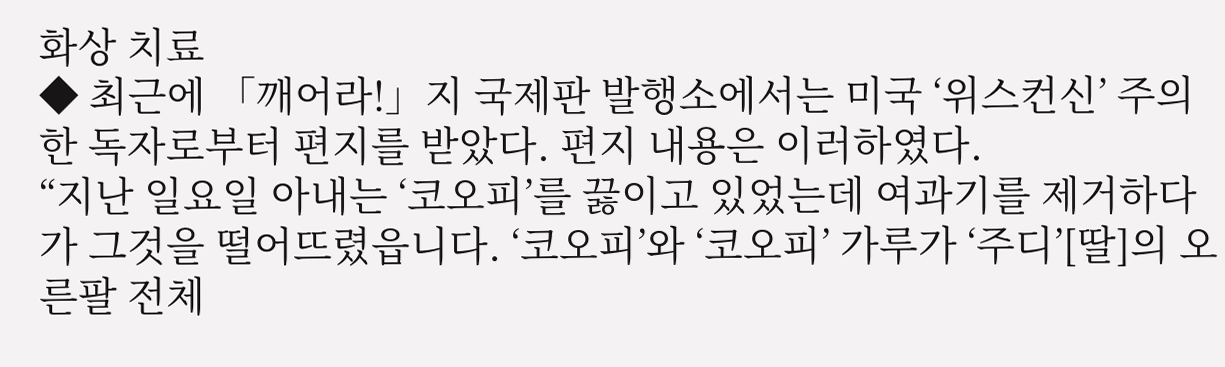화상 치료
◆ 최근에 「깨어라!」지 국제판 발행소에서는 미국 ‘위스컨신’ 주의 한 독자로부터 편지를 받았다. 편지 내용은 이러하였다.
“지난 일요일 아내는 ‘코오피’를 끓이고 있었는데 여과기를 제거하다가 그것을 떨어뜨렸읍니다. ‘코오피’와 ‘코오피’ 가루가 ‘주디’[딸]의 오른팔 전체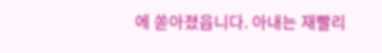에 쏟아졌읍니다. 아내는 재빨리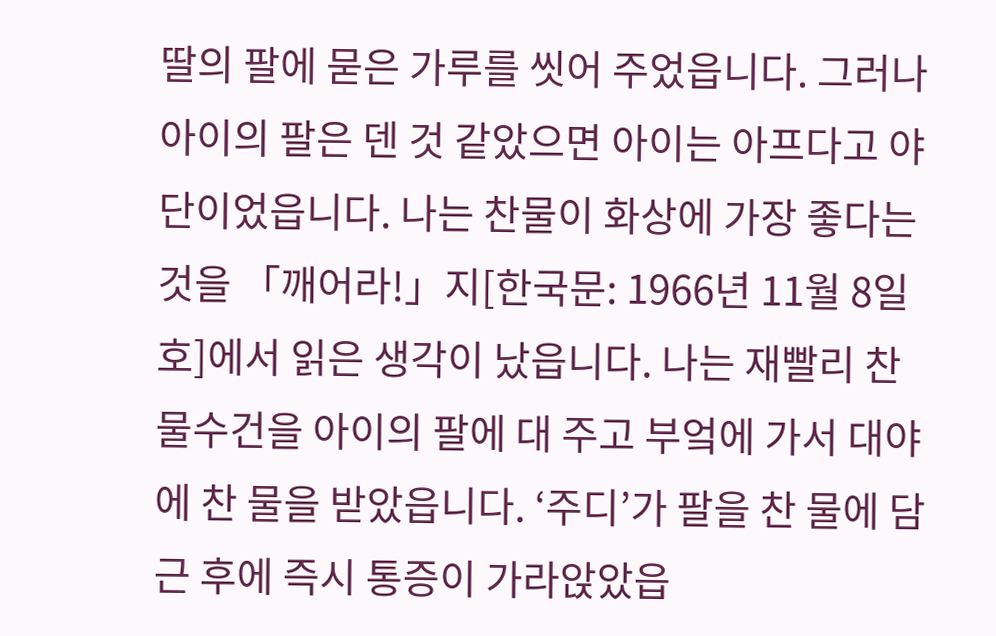딸의 팔에 묻은 가루를 씻어 주었읍니다. 그러나 아이의 팔은 덴 것 같았으면 아이는 아프다고 야단이었읍니다. 나는 찬물이 화상에 가장 좋다는 것을 「깨어라!」지[한국문: 1966년 11월 8일호]에서 읽은 생각이 났읍니다. 나는 재빨리 찬 물수건을 아이의 팔에 대 주고 부엌에 가서 대야에 찬 물을 받았읍니다. ‘주디’가 팔을 찬 물에 담근 후에 즉시 통증이 가라앉았읍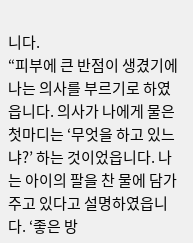니다.
“피부에 큰 반점이 생겼기에 나는 의사를 부르기로 하였읍니다. 의사가 나에게 물은 첫마디는 ‘무엇을 하고 있느냐?’ 하는 것이었읍니다. 나는 아이의 팔을 찬 물에 담가 주고 있다고 설명하였읍니다. ‘좋은 방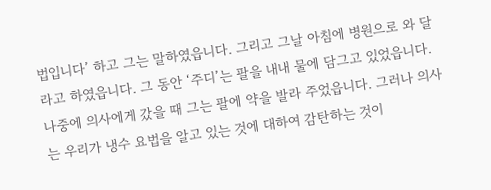법입니다’ 하고 그는 말하였읍니다. 그리고 그날 아침에 병원으로 와 달라고 하였읍니다. 그 동안 ‘주디’는 팔을 내내 물에 담그고 있었읍니다. 나중에 의사에게 갔을 때 그는 팔에 약을 발라 주었읍니다. 그러나 의사는 우리가 냉수 요법을 알고 있는 것에 대하여 감탄하는 것이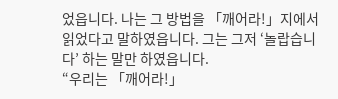었읍니다. 나는 그 방법을 「깨어라!」지에서 읽었다고 말하였읍니다. 그는 그저 ‘놀랍습니다’ 하는 말만 하였읍니다.
“우리는 「깨어라!」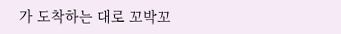가 도착하는 대로 꼬박꼬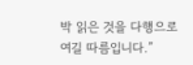박 읽은 것을 다행으로 여길 따름입니다.”